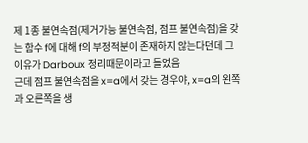제 1종 불연속점(제거가능 불연속점, 점프 불연속점)을 갖는 함수 f에 대해 f의 부정적분이 존재하지 않는다던데 그 이유가 Darboux 정리때문이라고 들었음
근데 점프 불연속점을 x=a에서 갖는 경우야, x=a의 왼쪽과 오른쪽을 생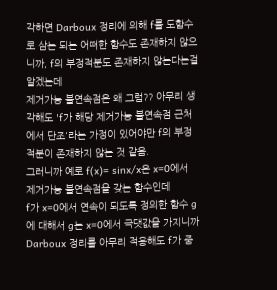각하면 Darboux 정리에 의해 f를 도함수로 삼는 되는 어떠한 함수도 존재하지 않으니까, f의 부정적분도 존재하지 않는다는걸 알겠는데
제거가능 불연속점은 왜 그럼?? 아무리 생각해도 'f가 해당 제거가능 불연속점 근처에서 단조'라는 가정이 있어야만 f의 부정적분이 존재하지 않는 것 같음.
그러니까 예로 f(x)= sinx/x은 x=0에서 제거가능 불연속점을 갖는 함수인데
f가 x=0에서 연속이 되도록 정의한 함수 g에 대해서 g는 x=0에서 극댓값을 가지니까 Darboux 정리를 아무리 적용해도 f가 중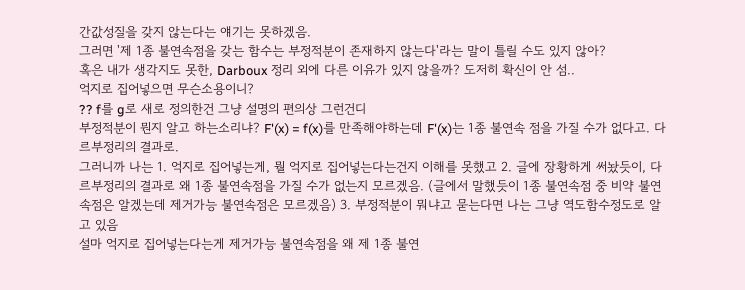간값성질을 갖지 않는다는 얘기는 못하겠음.
그러면 '제 1종 불연속점을 갖는 함수는 부정적분이 존재하지 않는다'라는 말이 틀릴 수도 있지 않아?
혹은 내가 생각지도 못한, Darboux 정리 외에 다른 이유가 있지 않을까? 도저히 확신이 안 섬..
억지로 집어넣으면 무슨소용이니?
?? f를 g로 새로 정의한건 그냥 설명의 편의상 그런건디
부정적분이 뭔지 알고 하는소리냐? F'(x) = f(x)를 만족해야하는데 F'(x)는 1종 불연속 점을 가질 수가 없다고. 다르부정리의 결과로.
그러니까 나는 1. 억지로 집어넣는게, 뭘 억지로 집어넣는다는건지 이해를 못했고 2. 글에 장황하게 써놨듯이, 다르부정리의 결과로 왜 1종 불연속점을 가질 수가 없는지 모르겠음. (글에서 말했듯이 1종 불연속점 중 비약 불연속점은 알겠는데 제거가능 불연속점은 모르겠음) 3. 부정적분이 뭐냐고 묻는다면 나는 그냥 역도함수정도로 알고 있음
설마 억지로 집어넣는다는게 제거가능 불연속점을 왜 제 1종 불연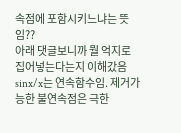속점에 포함시키느냐는 뜻임??
아래 댓글보니까 뭘 억지로 집어넣는다는지 이해갔음
sinx/x는 연속함수임. 제거가능한 불연속점은 극한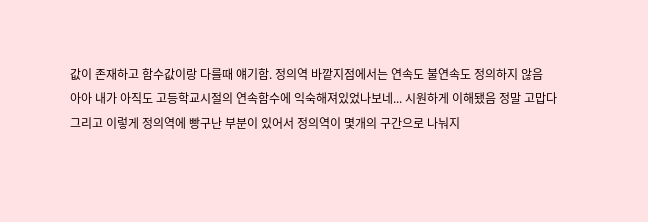값이 존재하고 함수값이랑 다를때 얘기함. 정의역 바깥지점에서는 연속도 불연속도 정의하지 않음
아아 내가 아직도 고등학교시절의 연속함수에 익숙해져있었나보네... 시원하게 이해됐음 정말 고맙다
그리고 이렇게 정의역에 빵구난 부분이 있어서 정의역이 몇개의 구간으로 나눠지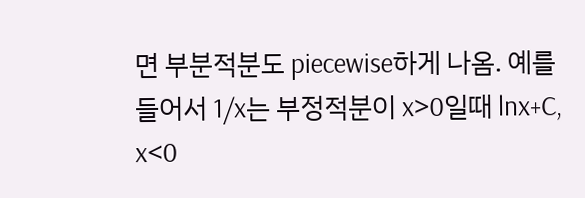면 부분적분도 piecewise하게 나옴. 예를들어서 1/x는 부정적분이 x>0일때 lnx+C, x<0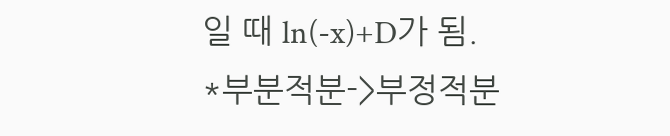일 때 ln(-x)+D가 됨.
*부분적분->부정적분